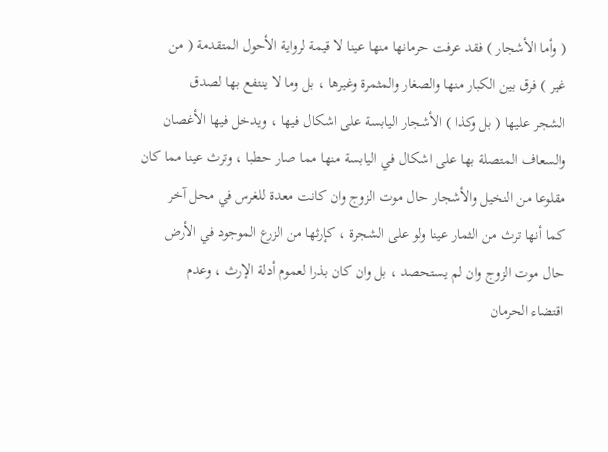( وأما الأشجار ) فقد عرفت حرمانها منها عينا لا قيمة لرواية الأحول المتقدمة ( من
غير ) فرق بين الكبار منها والصغار والمثمرة وغيرها ، بل وما لا ينتفع بها لصدق
الشجر عليها ( بل وكذا ) الأشجار اليابسة على اشكال فيها ، ويدخل فيها الأغصان
والسعاف المتصلة بها على اشكال في اليابسة منها مما صار حطبا ، وترث عينا مما كان
مقلوعا من النخيل والأشجار حال موت الزوج وان كانت معدة للغرس في محل آخر
كما أنها ترث من الثمار عينا ولو على الشجرة ، كإرثها من الزرع الموجود في الأرض
حال موت الزوج وان لم يستحصد ، بل وان كان بذرا لعموم أدلة الإرث ، وعدم
اقتضاء الحرمان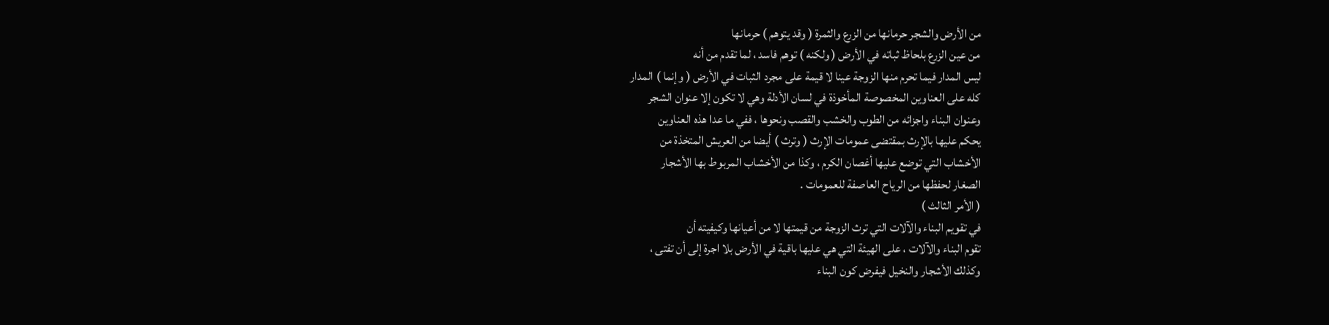من الأرض والشجر حرمانها من الزرع والثمرة ( وقد يتوهم ) حرمانها
من عين الزرع بلحاظ ثباته في الأرض ( ولكنه ) توهم فاسد ، لما تقدم من أنه
ليس المدار فيما تحرم منها الزوجة عينا لا قيمة على مجرد الثبات في الأرض ( وإنما ) المدار
كله على العناوين المخصوصة المأخوذة في لسان الأدلة وهي لا تكون إلا عنوان الشجر
وعنوان البناء واجزائه من الطوب والخشب والقصب ونحوها ، ففي ما عدا هذه العناوين
يحكم عليها بالإرث بمقتضى عمومات الإرث ( وترث ) أيضا من العريش المتخذة من
الأخشاب التي توضع عليها أغصان الكرم ، وكذا من الأخشاب المربوط بها الأشجار
الصغار لحفظها من الرياح العاصفة للعمومات .
( الأمر الثالث )
في تقويم البناء والآلات التي ترث الزوجة من قيمتها لا من أعيانها وكيفيته أن
تقوم البناء والآلات ، على الهيئة التي هي عليها باقية في الأرض بلا اجرة إلى أن تفتى ،
وكذلك الأشجار والنخيل فيفرض كون البناء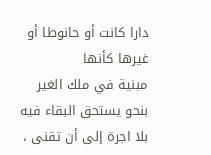دارا كانت أو حانوطا أو غيرها كأنها
مبنية في ملك الغير بنحو يستحق البقاء فيه بلا اجرة إلى أن تقنى ،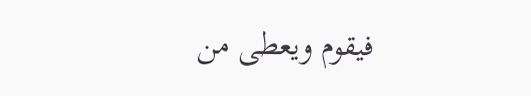فيقوم ويعطى من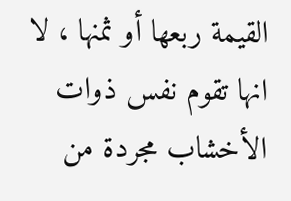القيمة ربعها أو ثمنها ، لا انها تقوم نفس ذوات الأخشاب مجردة من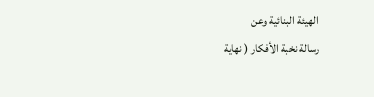الهيئة البنائية وعن
رسالة نخبة الأفكار ( نهاية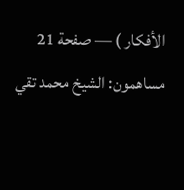الأفكار ) — صفحة 21
مساهمون: الشيخ محمد تقي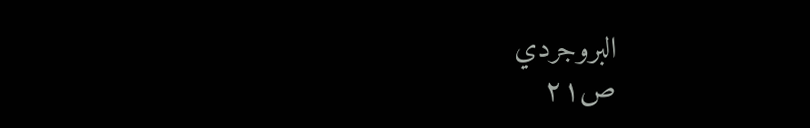البروجردي
ص٢١